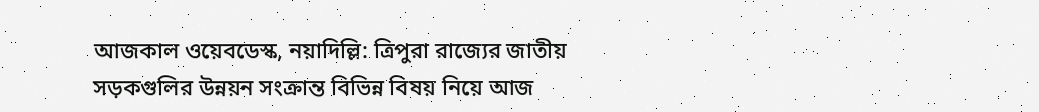আজকাল ওয়েবডেস্ক, নয়াদিল্লি: ত্রিপুরা রাজ্যের জাতীয় সড়কগুলির উন্নয়ন সংক্রান্ত বিভিন্ন বিষয় নিয়ে আজ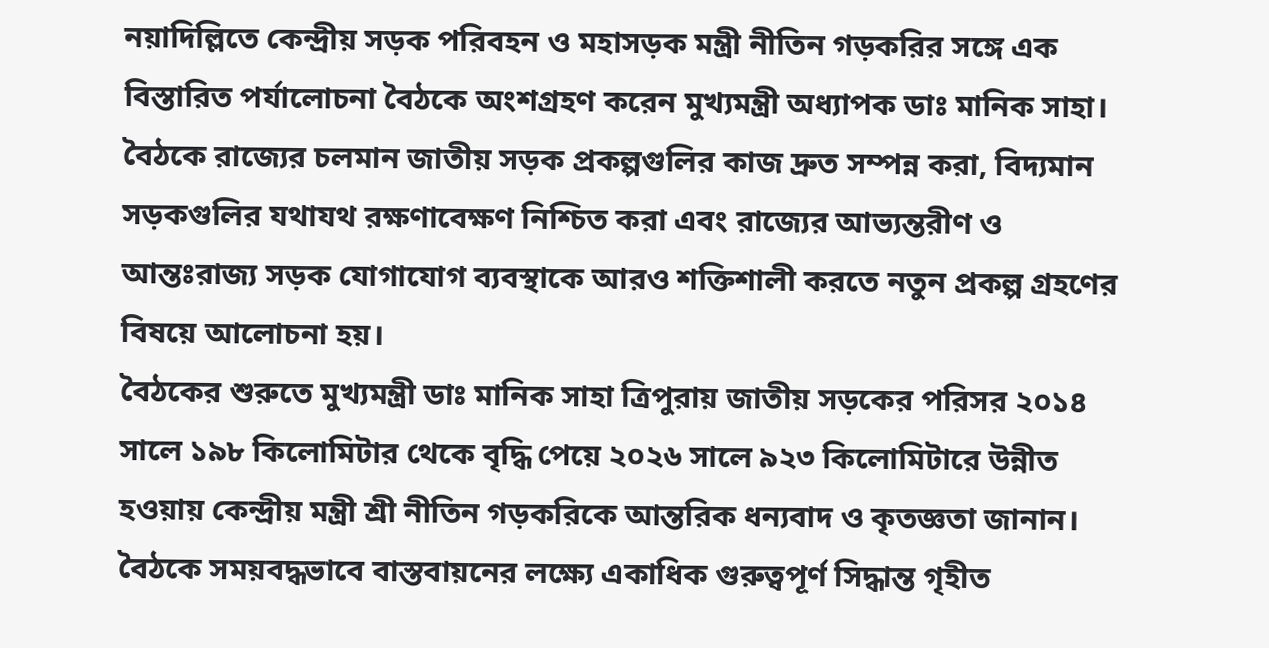নয়াদিল্লিতে কেন্দ্রীয় সড়ক পরিবহন ও মহাসড়ক মন্ত্রী নীতিন গড়করির সঙ্গে এক বিস্তারিত পর্যালোচনা বৈঠকে অংশগ্রহণ করেন মুখ্যমন্ত্রী অধ্যাপক ডাঃ মানিক সাহা।
বৈঠকে রাজ্যের চলমান জাতীয় সড়ক প্রকল্পগুলির কাজ দ্রুত সম্পন্ন করা, বিদ্যমান সড়কগুলির যথাযথ রক্ষণাবেক্ষণ নিশ্চিত করা এবং রাজ্যের আভ্যন্তরীণ ও আন্তঃরাজ্য সড়ক যোগাযোগ ব্যবস্থাকে আরও শক্তিশালী করতে নতুন প্রকল্প গ্রহণের বিষয়ে আলোচনা হয়।
বৈঠকের শুরুতে মুখ্যমন্ত্রী ডাঃ মানিক সাহা ত্রিপুরায় জাতীয় সড়কের পরিসর ২০১৪ সালে ১৯৮ কিলোমিটার থেকে বৃদ্ধি পেয়ে ২০২৬ সালে ৯২৩ কিলোমিটারে উন্নীত হওয়ায় কেন্দ্রীয় মন্ত্রী শ্রী নীতিন গড়করিকে আন্তরিক ধন্যবাদ ও কৃতজ্ঞতা জানান। বৈঠকে সময়বদ্ধভাবে বাস্তবায়নের লক্ষ্যে একাধিক গুরুত্বপূর্ণ সিদ্ধান্ত গৃহীত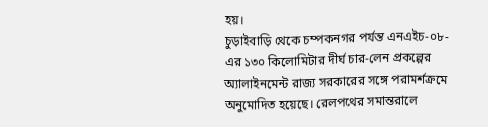হয়।
চুড়াইবাড়ি থেকে চম্পকনগর পর্যন্ত এনএইচ-০৮-এর ১৩০ কিলোমিটার দীর্ঘ চার-লেন প্রকল্পের অ্যালাইনমেন্ট রাজ্য সরকারের সঙ্গে পরামর্শক্রমে অনুমোদিত হয়েছে। রেলপথের সমান্তরালে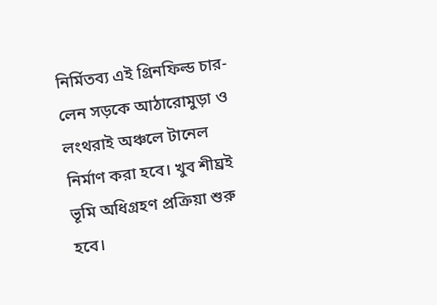নির্মিতব্য এই গ্রিনফিল্ড চার-লেন সড়কে আঠারোমুড়া ও লংথরাই অঞ্চলে টানেল নির্মাণ করা হবে। খুব শীঘ্রই ভূমি অধিগ্রহণ প্রক্রিয়া শুরু হবে।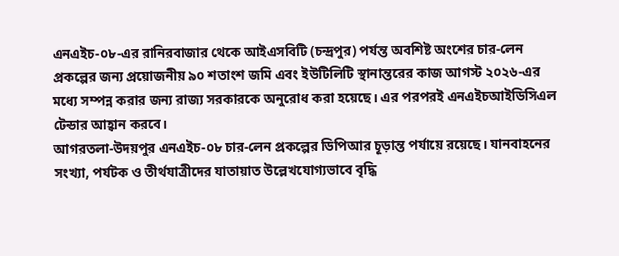এনএইচ-০৮-এর রানিরবাজার থেকে আইএসবিটি (চন্দ্রপুর) পর্যন্ত অবশিষ্ট অংশের চার-লেন প্রকল্পের জন্য প্রয়োজনীয় ৯০ শতাংশ জমি এবং ইউটিলিটি স্থানান্তরের কাজ আগস্ট ২০২৬-এর মধ্যে সম্পন্ন করার জন্য রাজ্য সরকারকে অনুরোধ করা হয়েছে। এর পরপরই এনএইচআইডিসিএল টেন্ডার আহ্বান করবে।
আগরতলা-উদয়পুর এনএইচ-০৮ চার-লেন প্রকল্পের ডিপিআর চূড়ান্ত পর্যায়ে রয়েছে। যানবাহনের সংখ্যা, পর্যটক ও তীর্থযাত্রীদের যাতায়াত উল্লেখযোগ্যভাবে বৃদ্ধি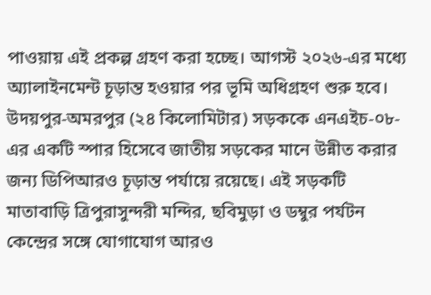পাওয়ায় এই প্রকল্প গ্রহণ করা হচ্ছে। আগস্ট ২০২৬-এর মধ্যে অ্যালাইনমেন্ট চূড়ান্ত হওয়ার পর ভূমি অধিগ্রহণ শুরু হবে।
উদয়পুর-অমরপুর (২৪ কিলোমিটার) সড়ককে এনএইচ-০৮-এর একটি স্পার হিসেবে জাতীয় সড়কের মানে উন্নীত করার জন্য ডিপিআরও চূড়ান্ত পর্যায়ে রয়েছে। এই সড়কটি মাতাবাড়ি ত্রিপুরাসুন্দরী মন্দির, ছবিমুড়া ও ডম্বুর পর্যটন কেন্দ্রের সঙ্গে যোগাযোগ আরও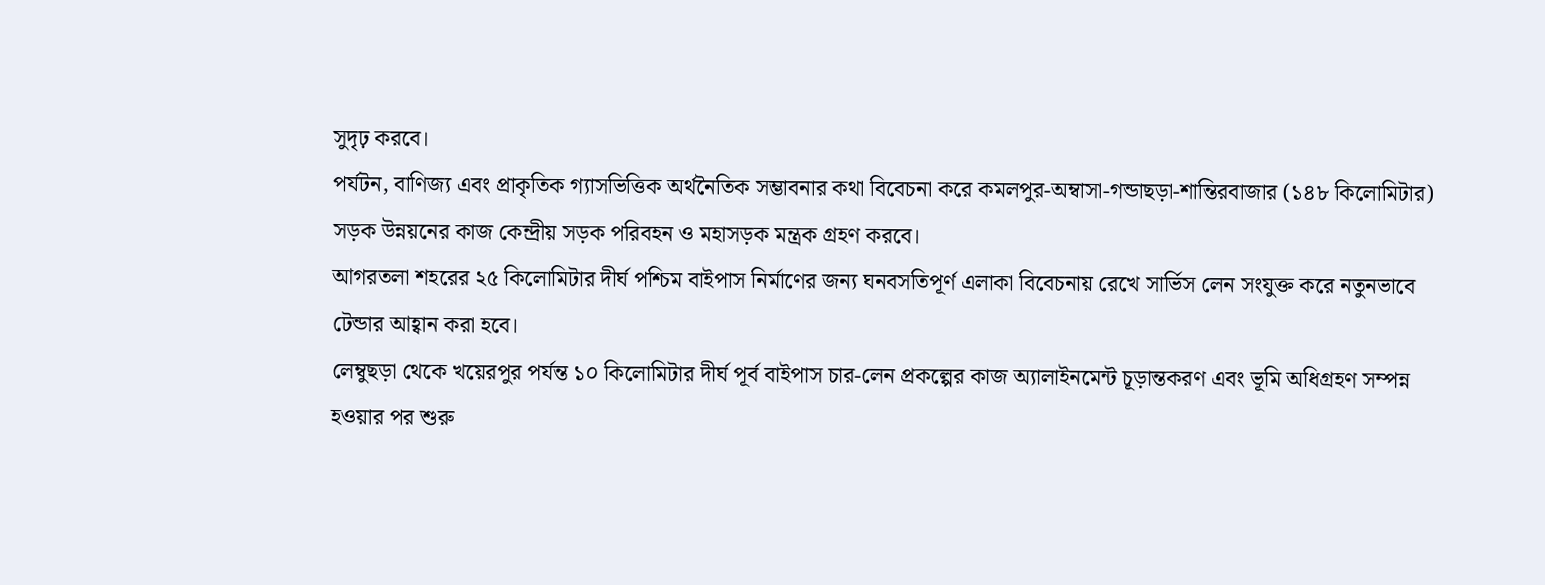সুদৃঢ় করবে।
পর্যটন, বাণিজ্য এবং প্রাকৃতিক গ্যাসভিত্তিক অর্থনৈতিক সম্ভাবনার কথা বিবেচনা করে কমলপুর-অম্বাসা-গন্ডাছড়া-শান্তিরবাজার (১৪৮ কিলোমিটার) সড়ক উন্নয়নের কাজ কেন্দ্রীয় সড়ক পরিবহন ও মহাসড়ক মন্ত্রক গ্রহণ করবে।
আগরতলা শহরের ২৫ কিলোমিটার দীর্ঘ পশ্চিম বাইপাস নির্মাণের জন্য ঘনবসতিপূর্ণ এলাকা বিবেচনায় রেখে সার্ভিস লেন সংযুক্ত করে নতুনভাবে টেন্ডার আহ্বান করা হবে।
লেম্বুছড়া থেকে খয়েরপুর পর্যন্ত ১০ কিলোমিটার দীর্ঘ পূর্ব বাইপাস চার-লেন প্রকল্পের কাজ অ্যালাইনমেন্ট চূড়ান্তকরণ এবং ভূমি অধিগ্রহণ সম্পন্ন হওয়ার পর শুরু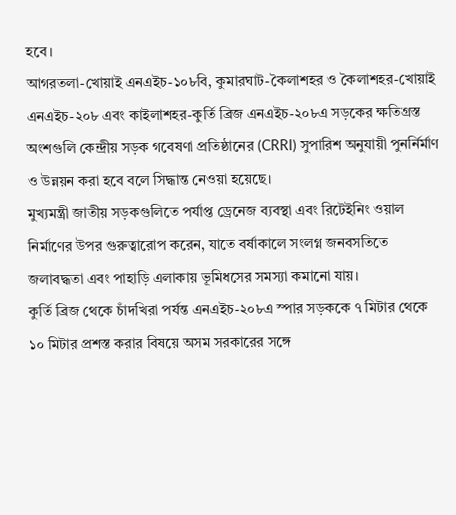হবে।
আগরতলা-খোয়াই এনএইচ-১০৮বি, কুমারঘাট-কৈলাশহর ও কৈলাশহর-খোয়াই এনএইচ-২০৮ এবং কাইলাশহর-কুর্তি ব্রিজ এনএইচ-২০৮এ সড়কের ক্ষতিগ্রস্ত অংশগুলি কেন্দ্রীয় সড়ক গবেষণা প্রতিষ্ঠানের (CRRI) সুপারিশ অনুযায়ী পুনর্নির্মাণ ও উন্নয়ন করা হবে বলে সিদ্ধান্ত নেওয়া হয়েছে।
মুখ্যমন্ত্রী জাতীয় সড়কগুলিতে পর্যাপ্ত ড্রেনেজ ব্যবস্থা এবং রিটেইনিং ওয়াল নির্মাণের উপর গুরুত্বারোপ করেন, যাতে বর্ষাকালে সংলগ্ন জনবসতিতে জলাবদ্ধতা এবং পাহাড়ি এলাকায় ভূমিধসের সমস্যা কমানো যায়।
কুর্তি ব্রিজ থেকে চাঁদখিরা পর্যন্ত এনএইচ-২০৮এ স্পার সড়ককে ৭ মিটার থেকে ১০ মিটার প্রশস্ত করার বিষয়ে অসম সরকারের সঙ্গে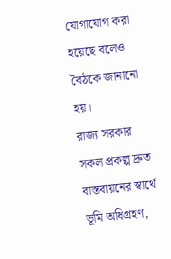যোগাযোগ করা হয়েছে বলেও বৈঠকে জানানো হয়।
রাজ্য সরকার সকল প্রকল্প দ্রুত বাস্তবায়নের স্বার্থে ভূমি অধিগ্রহণ,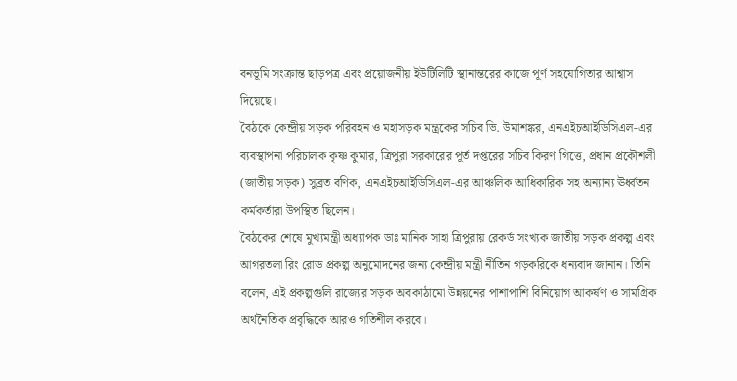বনভূমি সংক্রান্ত ছাড়পত্র এবং প্রয়োজনীয় ইউটিলিটি স্থানান্তরের কাজে পূর্ণ সহযোগিতার আশ্বাস দিয়েছে।
বৈঠকে কেন্দ্রীয় সড়ক পরিবহন ও মহাসড়ক মন্ত্রকের সচিব ভি. উমাশঙ্কর, এনএইচআইডিসিএল-এর ব্যবস্থাপনা পরিচালক কৃষ্ণ কুমার, ত্রিপুরা সরকারের পূর্ত দপ্তরের সচিব কিরণ গিত্তে, প্রধান প্রকৌশলী (জাতীয় সড়ক) সুব্রত বণিক, এনএইচআইডিসিএল-এর আঞ্চলিক আধিকারিক সহ অন্যান্য ঊর্ধ্বতন কর্মকর্তারা উপস্থিত ছিলেন।
বৈঠকের শেষে মুখ্যমন্ত্রী অধ্যাপক ডাঃ মানিক সাহা ত্রিপুরায় রেকর্ড সংখ্যক জাতীয় সড়ক প্রকল্প এবং আগরতলা রিং রোড প্রকল্প অনুমোদনের জন্য কেন্দ্রীয় মন্ত্রী নীতিন গড়করিকে ধন্যবাদ জানান। তিনি বলেন, এই প্রকল্পগুলি রাজ্যের সড়ক অবকাঠামো উন্নয়নের পাশাপাশি বিনিয়োগ আকর্ষণ ও সামগ্রিক অর্থনৈতিক প্রবৃদ্ধিকে আরও গতিশীল করবে।